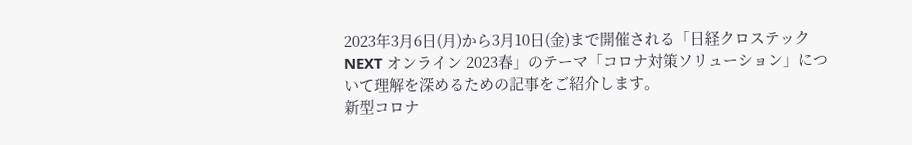2023年3月6日(月)から3月10日(金)まで開催される「日経クロステックNEXT オンライン 2023春」のテーマ「コロナ対策ソリューション」について理解を深めるための記事をご紹介します。
新型コロナ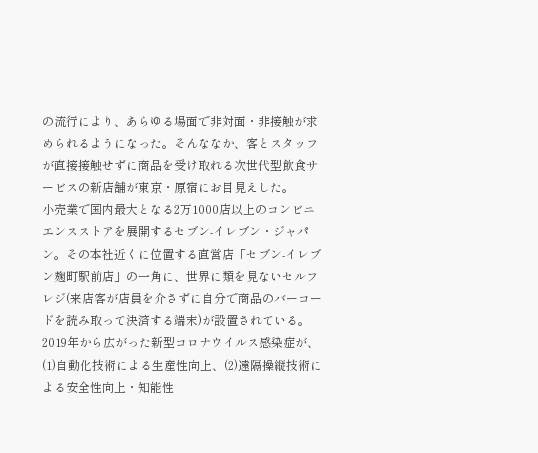の流行により、あらゆる場面で非対面・非接触が求められるようになった。そんななか、客とスタッフが直接接触せずに商品を受け取れる次世代型飲食サービスの新店舗が東京・原宿にお目見えした。
小売業で国内最大となる2万1000店以上のコンビニエンスストアを展開するセブン-イレブン・ジャパン。その本社近くに位置する直営店「セブン-イレブン麹町駅前店」の一角に、世界に類を見ないセルフレジ(来店客が店員を介さずに自分で商品のバーコードを読み取って決済する端末)が設置されている。
2019年から広がった新型コロナウイルス感染症が、(1)自動化技術による生産性向上、(2)遠隔操縦技術による安全性向上・知能性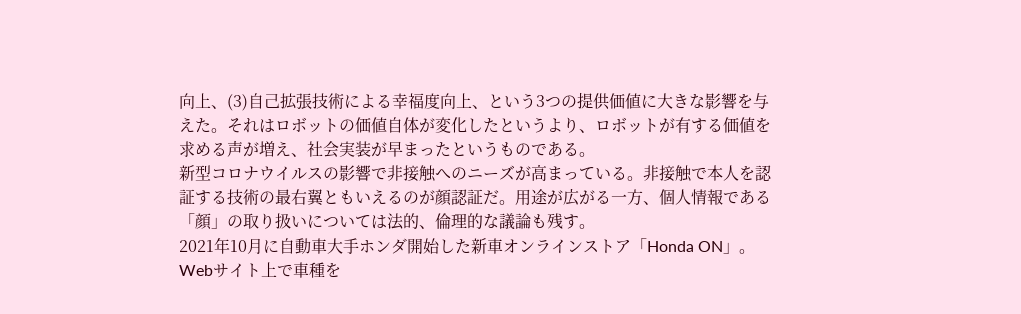向上、(3)自己拡張技術による幸福度向上、という3つの提供価値に大きな影響を与えた。それはロボットの価値自体が変化したというより、ロボットが有する価値を求める声が増え、社会実装が早まったというものである。
新型コロナウイルスの影響で非接触へのニーズが高まっている。非接触で本人を認証する技術の最右翼ともいえるのが顔認証だ。用途が広がる一方、個人情報である「顔」の取り扱いについては法的、倫理的な議論も残す。
2021年10月に自動車大手ホンダ開始した新車オンラインストア「Honda ON」。Webサイト上で車種を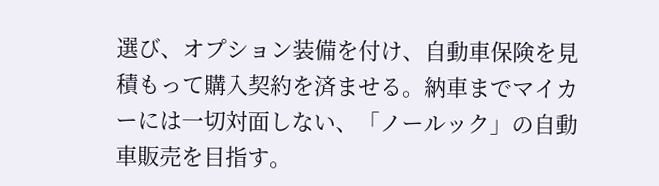選び、オプション装備を付け、自動車保険を見積もって購入契約を済ませる。納車までマイカーには一切対面しない、「ノールック」の自動車販売を目指す。